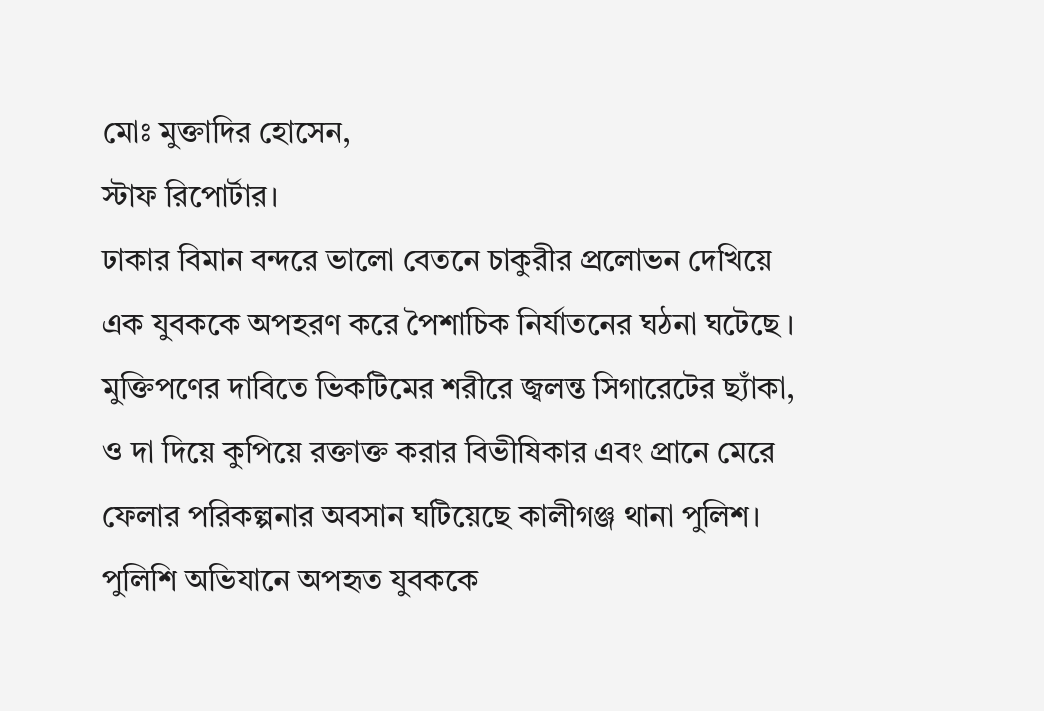মোঃ মুক্তাদির হোসেন,
স্টাফ রিপোর্টার।
ঢাকার বিমান বন্দরে ভালো বেতনে চাকুরীর প্রলোভন দেখিয়ে এক যুবককে অপহরণ করে পৈশাচিক নির্যাতনের ঘঠনা ঘটেছে । মুক্তিপণের দাবিতে ভিকটিমের শরীরে জ্বলন্ত সিগারেটের ছ্যাঁকা, ও দা দিয়ে কুপিয়ে রক্তাক্ত করার বিভীষিকার এবং প্রানে মেরে ফেলার পরিকল্পনার অবসান ঘটিয়েছে কালীগঞ্জ থানা পুলিশ। পুলিশি অভিযানে অপহৃত যুবককে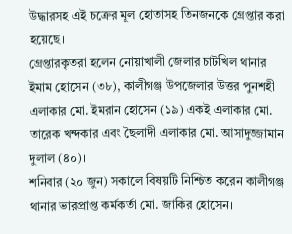উদ্ধারসহ এই চক্রের মূল হোতাসহ তিনজনকে গ্রেপ্তার করা হয়েছে।
গ্রেপ্তারকৃতরা হলেন নোয়াখালী জেলার চাটখিল থানার ইমাম হোসেন (৩৮), কালীগঞ্জ উপজেলার উত্তর পুনশহী এলাকার মো. ইমরান হোসেন (১৯) একই এলাকার মো. তারেক খন্দকার এবং ছৈলাদী এলাকার মো. আসাদুজ্জামান দুলাল (৪০)।
শনিবার (২০ জুন) সকালে বিষয়টি নিশ্চিত করেন কালীগঞ্জ থানার ভারপ্রাপ্ত কর্মকর্তা মো. জাকির হোসেন।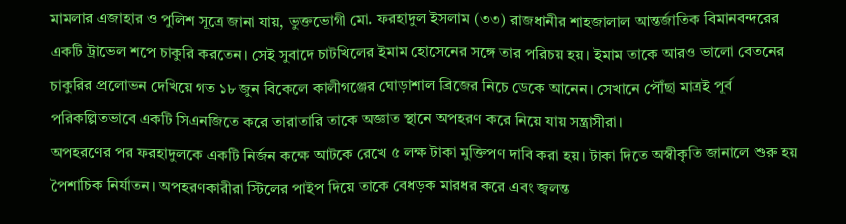মামলার এজাহার ও পুলিশ সূত্রে জানা যায়, ভুক্তভোগী মো. ফরহাদুল ইসলাম (৩৩) রাজধানীর শাহজালাল আন্তর্জাতিক বিমানবন্দরের একটি ট্রাভেল শপে চাকুরি করতেন। সেই সুবাদে চাটখিলের ইমাম হোসেনের সঙ্গে তার পরিচয় হয়। ইমাম তাকে আরও ভালো বেতনের চাকুরির প্রলোভন দেখিয়ে গত ১৮ জুন বিকেলে কালীগঞ্জের ঘোড়াশাল ব্রিজের নিচে ডেকে আনেন। সেখানে পৌঁছা মাত্রই পূর্ব পরিকল্পিতভাবে একটি সিএনজিতে করে তারাতারি তাকে অজ্ঞাত স্থানে অপহরণ করে নিয়ে যায় সন্ত্রাসীরা।
অপহরণের পর ফরহাদুলকে একটি নির্জন কক্ষে আটকে রেখে ৫ লক্ষ টাকা মুক্তিপণ দাবি করা হয়। টাকা দিতে অস্বীকৃতি জানালে শুরু হয় পৈশাচিক নির্যাতন। অপহরণকারীরা স্টিলের পাইপ দিয়ে তাকে বেধড়ক মারধর করে এবং জ্বলন্ত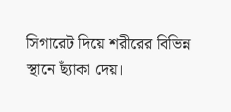সিগারেট দিয়ে শরীরের বিভিন্ন স্থানে ছ্যাঁকা দেয়।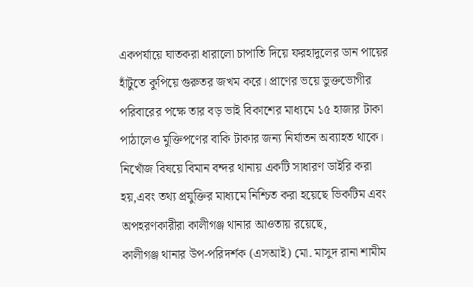একপর্যায়ে ঘাতকরা ধারালো চাপাতি দিয়ে ফরহাদুলের ডান পায়ের হাঁটুতে কুপিয়ে গুরুতর জখম করে। প্রাণের ভয়ে ভুক্তভোগীর পরিবারের পক্ষে তার বড় ভাই বিকাশের মাধ্যমে ১৫ হাজার টাকা পাঠালেও মুক্তিপণের বাকি টাকার জন্য নির্যাতন অব্যাহত থাকে।
নিখোঁজ বিষয়ে বিমান বন্দর থানায় একটি সাধারণ ডাইরি করা হয়,এবং তথ্য প্রযুক্তির মাধ্যমে নিশ্চিত করা হয়েছে ভিকটিম এবং অপহরণকারীরা কালীগঞ্জ থানার আওতায় রয়েছে,
কালীগঞ্জ থানার উপ-পরিদর্শক (এসআই) মো. মাসুদ রানা শামীম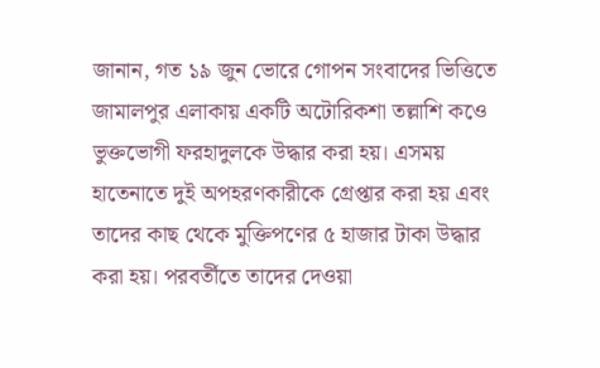জানান, গত ১৯ জুন ভোরে গোপন সংবাদের ভিত্তিতে জামালপুর এলাকায় একটি অটোরিকশা তল্লাশি কওে ভুক্তভোগী ফরহাদুলকে উদ্ধার করা হয়। এসময় হাতেনাতে দুই অপহরণকারীকে গ্রেপ্তার করা হয় এবং তাদের কাছ থেকে মুক্তিপণের ৫ হাজার টাকা উদ্ধার করা হয়। পরবর্তীতে তাদের দেওয়া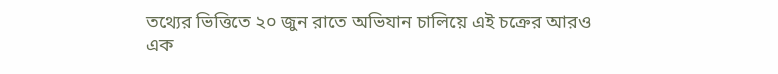তথ্যের ভিত্তিতে ২০ জুন রাতে অভিযান চালিয়ে এই চক্রের আরও এক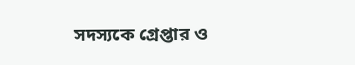সদস্যকে গ্রেপ্তার ও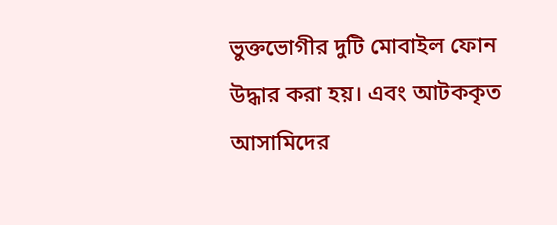ভুক্তভোগীর দুটি মোবাইল ফোন উদ্ধার করা হয়। এবং আটককৃত আসামিদের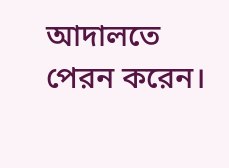আদালতে পেরন করেন।